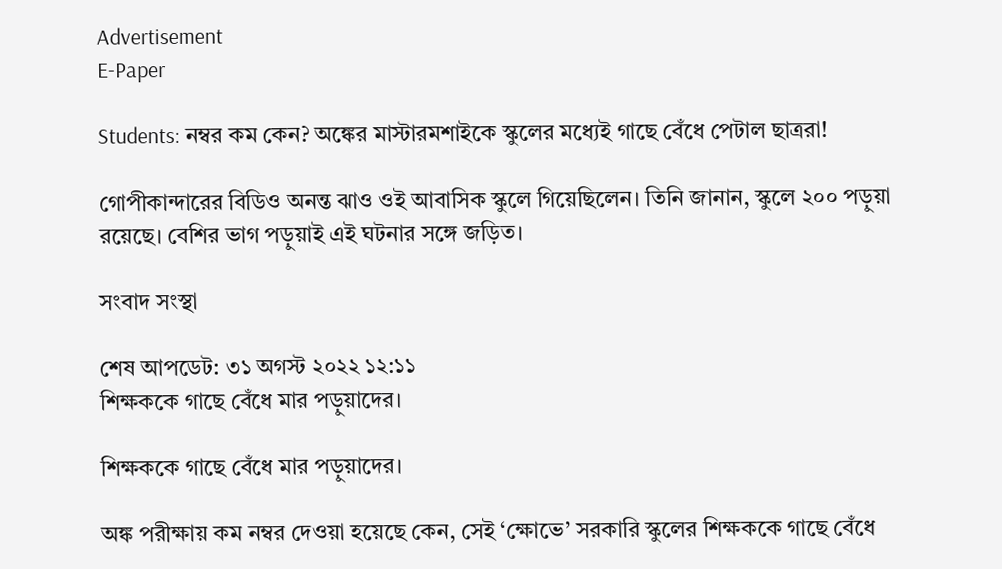Advertisement
E-Paper

Students: নম্বর কম কেন? অঙ্কের মাস্টারমশাইকে স্কুলের মধ্যেই গাছে বেঁধে পেটাল ছাত্ররা!

গোপীকান্দারের বিডিও অনন্ত ঝাও ওই আবাসিক স্কুলে গিয়েছিলেন। তিনি জানান, স্কুলে ২০০ পড়ুয়া রয়েছে। বেশির ভাগ পড়ুয়াই এই ঘটনার সঙ্গে জড়িত।

সংবাদ সংস্থা

শেষ আপডেট: ৩১ অগস্ট ২০২২ ১২:১১
শিক্ষককে গাছে বেঁধে মার পড়ুয়াদের।

শিক্ষককে গাছে বেঁধে মার পড়ুয়াদের।

অঙ্ক পরীক্ষায় কম নম্বর দেওয়া হয়েছে কেন, সেই ‘ক্ষোভে’ সরকারি স্কুলের শিক্ষককে গাছে বেঁধে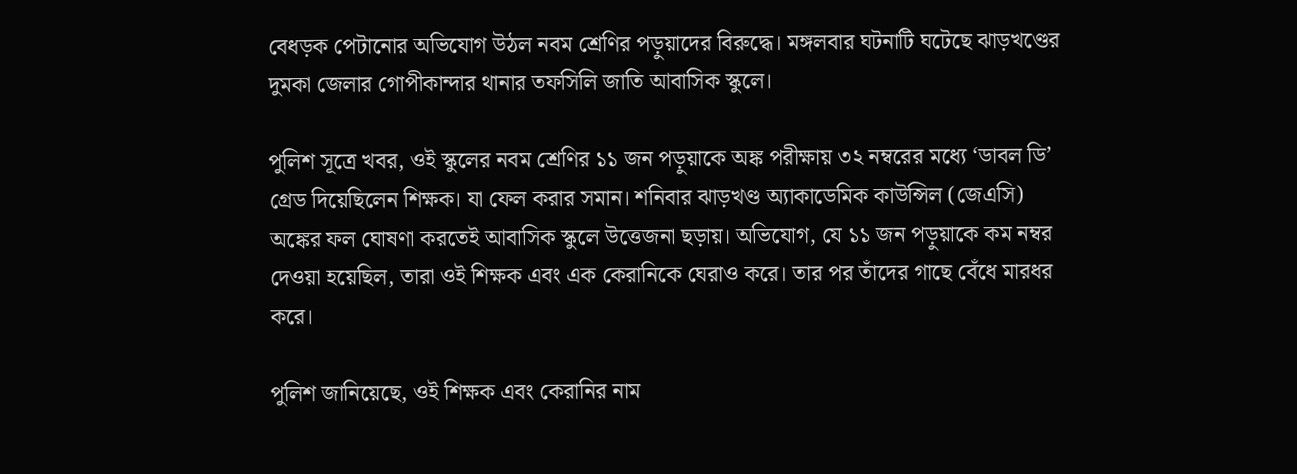বেধড়ক পেটানোর অভিযোগ উঠল নবম শ্রেণির পড়ুয়াদের বিরুদ্ধে। মঙ্গলবার ঘটনাটি ঘটেছে ঝাড়খণ্ডের দুমকা জেলার গোপীকান্দার থানার তফসিলি জাতি আবাসিক স্কুলে।

পুলিশ সূত্রে খবর, ওই স্কুলের নবম শ্রেণির ১১ জন পড়ুয়াকে অঙ্ক পরীক্ষায় ৩২ নম্বরের মধ্যে ‘ডাবল ডি’ গ্রেড দিয়েছিলেন শিক্ষক। যা ফেল করার সমান। শনিবার ঝাড়খণ্ড অ্যাকাডেমিক কাউন্সিল (জেএসি) অঙ্কের ফল ঘোষণা করতেই আবাসিক স্কুলে উত্তেজনা ছড়ায়। অভিযোগ, যে ১১ জন পড়ুয়াকে কম নম্বর দেওয়া হয়েছিল, তারা ওই শিক্ষক এবং এক কেরানিকে ঘেরাও করে। তার পর তাঁদের গাছে বেঁধে মারধর করে।

পুলিশ জানিয়েছে, ওই শিক্ষক এবং কেরানির নাম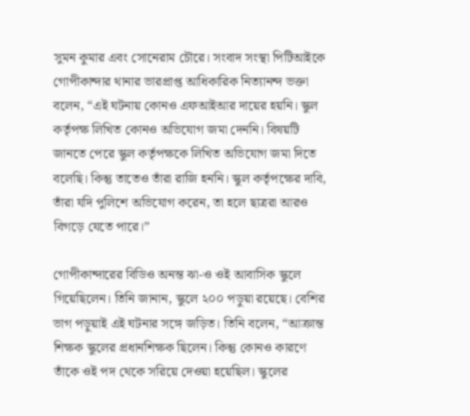সুমন কুমার এবং সোনেরাম চৌরে। সংবাদ সংস্থা পিটিআইকে গোপীকান্দার থানার ভারপ্রাপ্ত আধিকারিক নিত্যানন্দ ভক্তা বলেন, “এই ঘটনায় কোনও এফআইআর দায়ের হয়নি। স্কুল কর্তৃপক্ষ লিখিত কোনও অভিযোগ জমা দেননি। বিষয়টি জানতে পেরে স্কুল কর্তৃপক্ষকে লিখিত অভিযোগ জমা দিতে বলেছি। কিন্তু তাতেও তাঁরা রাজি হননি। স্কুল কর্তৃপক্ষের দাবি, তাঁরা যদি পুলিশে অভিযোগ করেন, তা হলে ছাত্ররা আরও বিগড়ে যেতে পারে।”

গোপীকান্দারের বিডিও অনন্ত ঝা-ও ওই আবাসিক স্কুলে গিয়েছিলেন। তিনি জানান, স্কুলে ২০০ পড়ুয়া রয়েছে। বেশির ভাগ পড়ুয়াই এই ঘটনার সঙ্গে জড়িত। তিনি বলেন, “আক্রান্ত শিক্ষক স্কুলের প্রধানশিক্ষক ছিলেন। কিন্তু কোনও কারণে তাঁকে ওই পদ থেকে সরিয়ে দেওয়া হয়েছিল। স্কুলের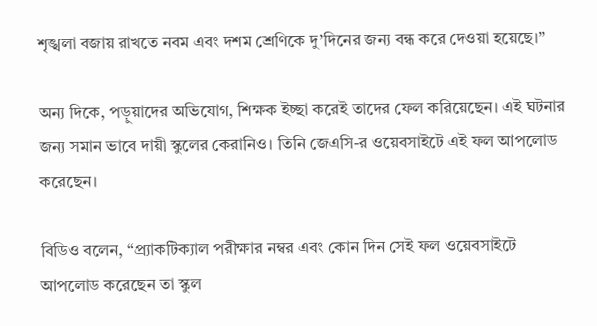শৃঙ্খলা বজায় রাখতে নবম এবং দশম শ্রেণিকে দু’দিনের জন্য বন্ধ করে দেওয়া হয়েছে।”

অন্য দিকে, পড়ুয়াদের অভিযোগ, শিক্ষক ইচ্ছা করেই তাদের ফেল করিয়েছেন। এই ঘটনার জন্য সমান ভাবে দায়ী স্কুলের কেরানিও। তিনি জেএসি-র ওয়েবসাইটে এই ফল আপলোড করেছেন।

বিডিও বলেন, “প্র্যাকটিক্যাল পরীক্ষার নম্বর এবং কোন দিন সেই ফল ওয়েবসাইটে আপলোড করেছেন তা স্কুল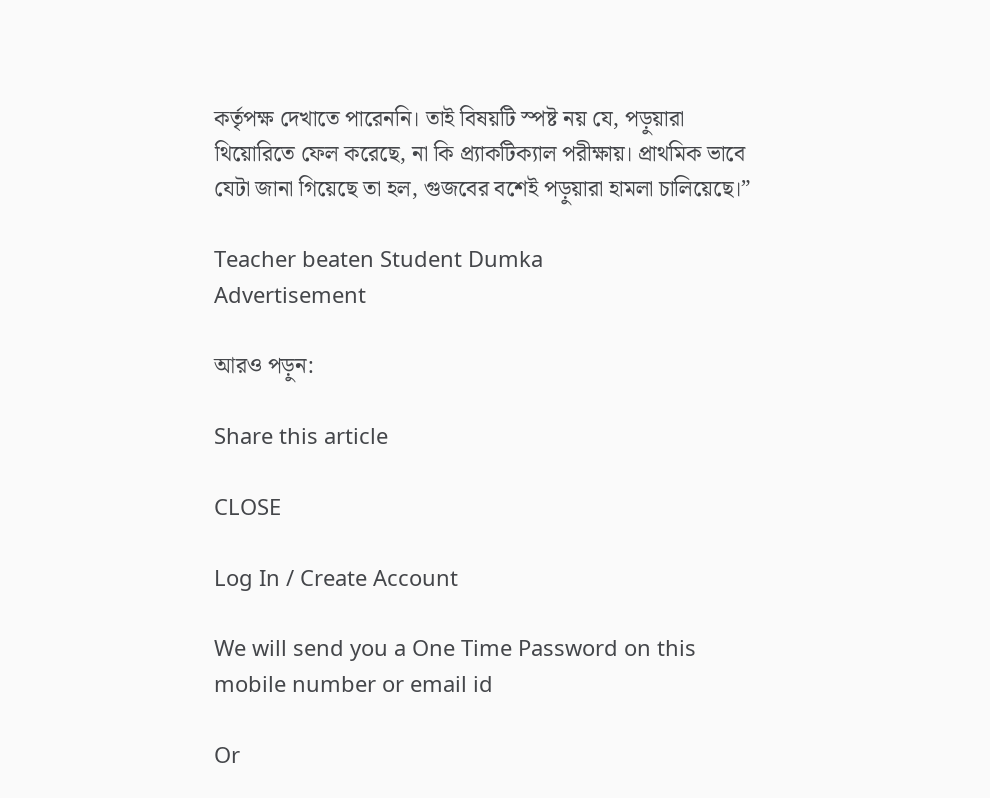কর্তৃপক্ষ দেখাতে পারেননি। তাই বিষয়টি স্পষ্ট নয় যে, পড়ুয়ারা থিয়োরিতে ফেল করেছে, না কি প্র্যাকটিক্যাল পরীক্ষায়। প্রাথমিক ভাবে যেটা জানা গিয়েছে তা হল, গুজবের বশেই পড়ুয়ারা হামলা চালিয়েছে।”

Teacher beaten Student Dumka
Advertisement

আরও পড়ুন:

Share this article

CLOSE

Log In / Create Account

We will send you a One Time Password on this mobile number or email id

Or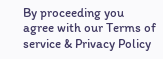By proceeding you agree with our Terms of service & Privacy Policy